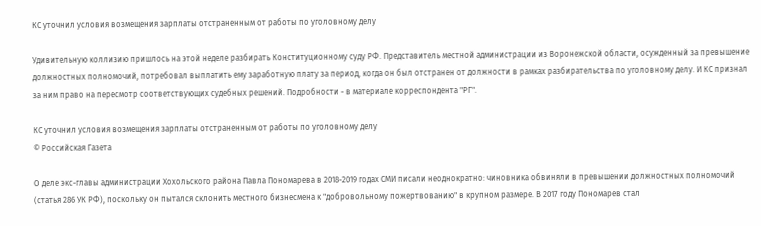КС уточнил условия возмещения зарплаты отстраненным от работы по уголовному делу

Удивительную коллизию пришлось на этой неделе разбирать Конституционному суду РФ. Представитель местной администрации из Воронежской области, осужденный за превышение должностных полномочий, потребовал выплатить ему заработную плату за период, когда он был отстранен от должности в рамках разбирательства по уголовному делу. И КС признал за ним право на пересмотр соответствующих судебных решений. Подробности - в материале корреспондента "РГ".

КС уточнил условия возмещения зарплаты отстраненным от работы по уголовному делу
© Российская Газета

О деле экс-главы администрации Хохольского района Павла Пономарева в 2018-2019 годах СМИ писали неоднократно: чиновника обвиняли в превышении должностных полномочий (статья 286 УК РФ), поскольку он пытался склонить местного бизнесмена к "добровольному пожертвованию" в крупном размере. В 2017 году Пономарев стал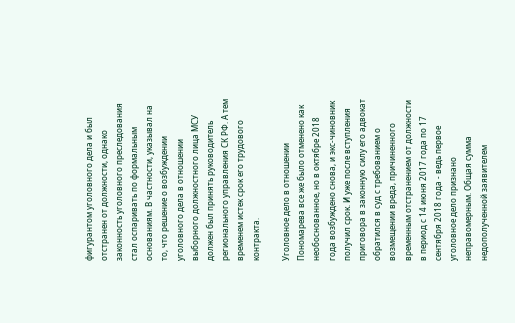фигурантом уголовного дела и был отстранен от должности, однако законность уголовного преследования стал оспаривать по формальным основаниям. В частности, указывал на то, что решение о возбуждении уголовного дела в отношении выборного должностного лица МСУ должен был принять руководитель регионального управления СК РФ. А тем временем истек срок его трудового контракта.

Уголовное дело в отношении Пономарева все же было отменено как необоснованное, но в октябре 2018 года возбуждено снова, и экс-чиновник получил срок. И уже после вступления приговора в законную силу его адвокат обратился в суд с требованием о возмещении вреда, причиненного временным отстранением от должности в период с 14 июня 2017 года по 17 сентября 2018 года - ведь первое уголовное дело признано неправомерным. Общая сумма недополученной заявителем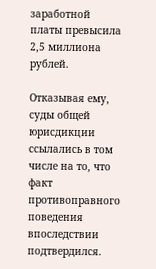заработной платы превысила 2,5 миллиона рублей.

Отказывая ему, суды общей юрисдикции ссылались в том числе на то, что факт противоправного поведения впоследствии подтвердился.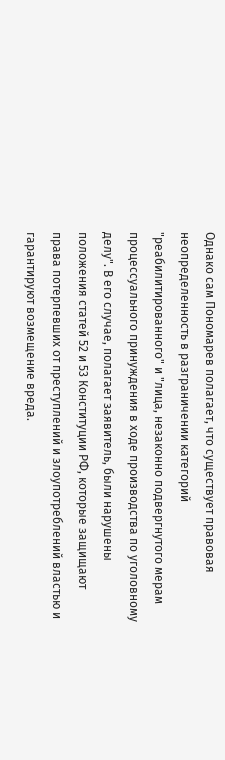Однако сам Пономарев полагает, что существует правовая неопределенность в разграничении категорий "реабилитированного" и "лица, незаконно подвергнутого мерам процессуального принуждения в ходе производства по уголовному делу". В его случае, полагает заявитель, были нарушены положения статей 52 и 53 Конституции РФ, которые защищают права потерпевших от преступлений и злоупотреблений властью и гарантируют возмещение вреда.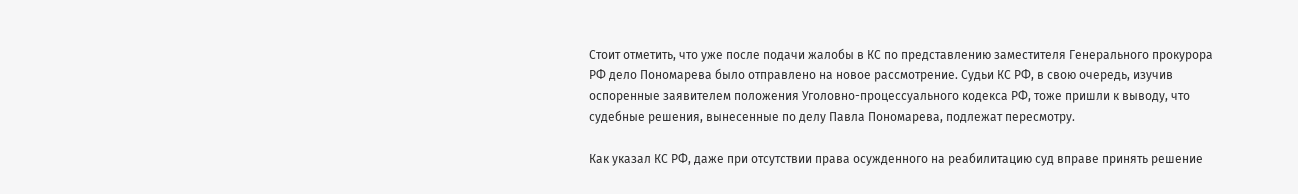Стоит отметить, что уже после подачи жалобы в КС по представлению заместителя Генерального прокурора РФ дело Пономарева было отправлено на новое рассмотрение. Судьи КС РФ, в свою очередь, изучив оспоренные заявителем положения Уголовно-процессуального кодекса РФ, тоже пришли к выводу, что судебные решения, вынесенные по делу Павла Пономарева, подлежат пересмотру.

Как указал КС РФ, даже при отсутствии права осужденного на реабилитацию суд вправе принять решение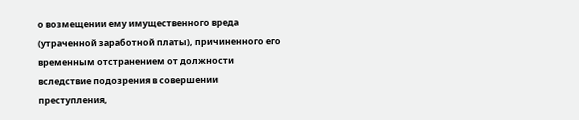о возмещении ему имущественного вреда (утраченной заработной платы), причиненного его временным отстранением от должности вследствие подозрения в совершении преступления,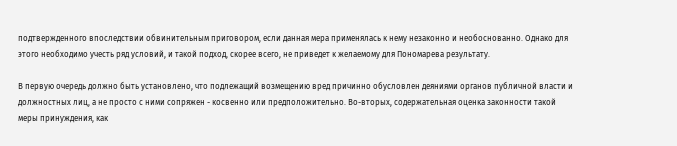подтвержденного впоследствии обвинительным приговором, если данная мера применялась к нему незаконно и необоснованно. Однако для этого необходимо учесть ряд условий, и такой подход, скорее всего, не приведет к желаемому для Пономарева результату.

В первую очередь должно быть установлено, что подлежащий возмещению вред причинно обусловлен деяниями органов публичной власти и должностных лиц, а не просто с ними сопряжен - косвенно или предположительно. Во-вторых, содержательная оценка законности такой меры принуждения, как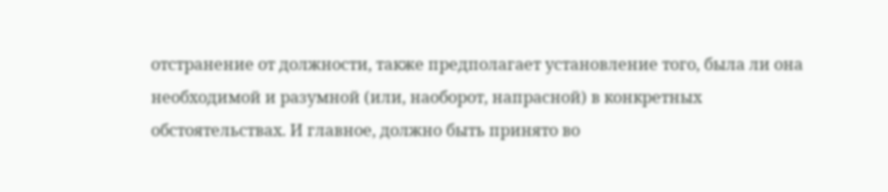отстранение от должности, также предполагает установление того, была ли она необходимой и разумной (или, наоборот, напрасной) в конкретных обстоятельствах. И главное, должно быть принято во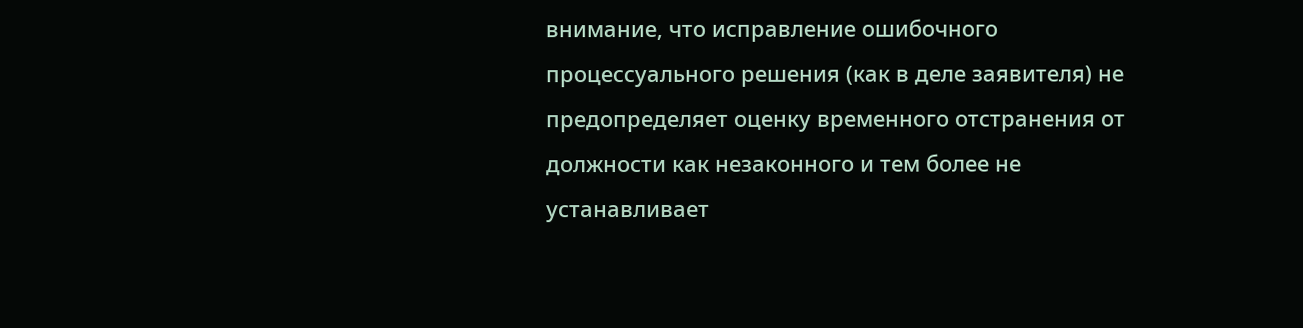внимание, что исправление ошибочного процессуального решения (как в деле заявителя) не предопределяет оценку временного отстранения от должности как незаконного и тем более не устанавливает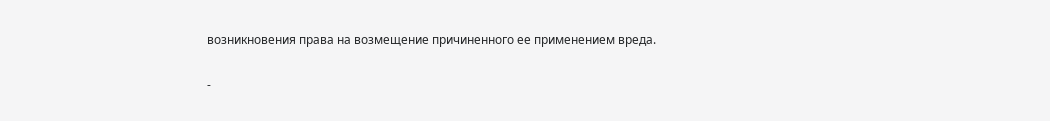возникновения права на возмещение причиненного ее применением вреда.

-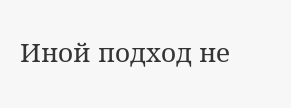Иной подход не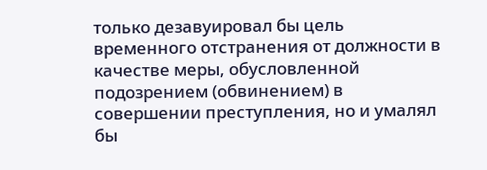только дезавуировал бы цель временного отстранения от должности в качестве меры, обусловленной подозрением (обвинением) в совершении преступления, но и умалял бы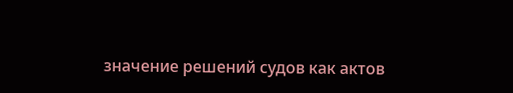значение решений судов как актов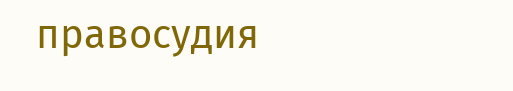правосудия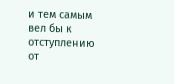и тем самым вел бы к отступлению от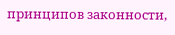принципов законности,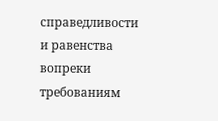справедливости и равенства вопреки требованиям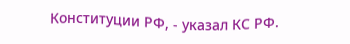Конституции РФ, - указал КС РФ.